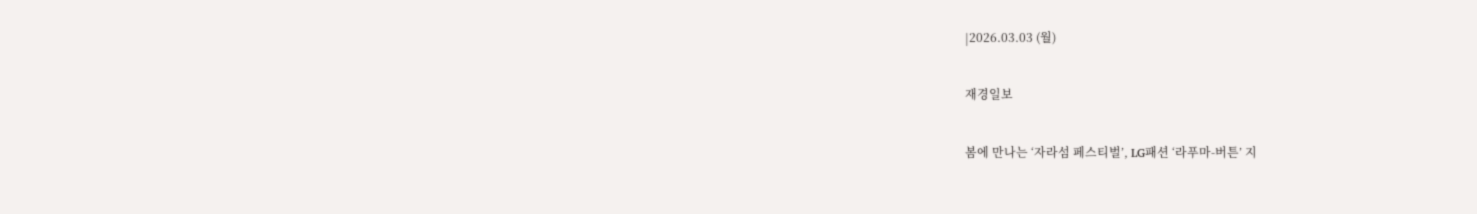|2026.03.03 (월)

재경일보

봄에 만나는 ‘자라섬 페스티벌’, LG패션 ‘라푸마-버튼’ 지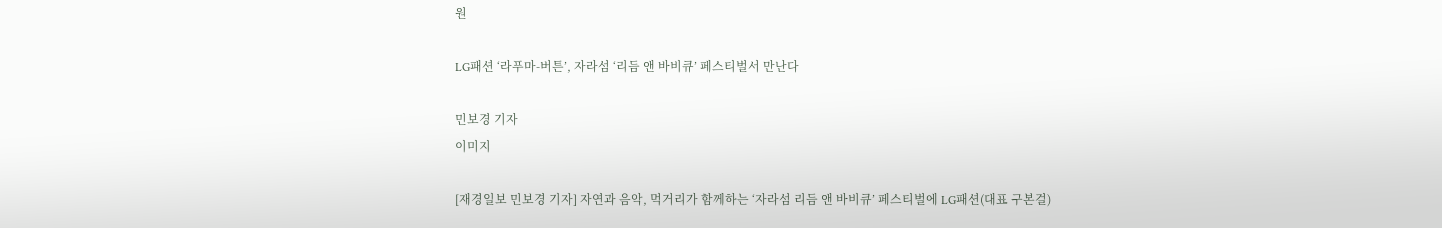원

LG패션 ‘라푸마-버튼’, 자라섬 ‘리듬 앤 바비큐’ 페스티벌서 만난다

민보경 기자
이미지

[재경일보 민보경 기자] 자연과 음악, 먹거리가 함께하는 ‘자라섬 리듬 앤 바비큐’ 페스티벌에 LG패션(대표 구본걸)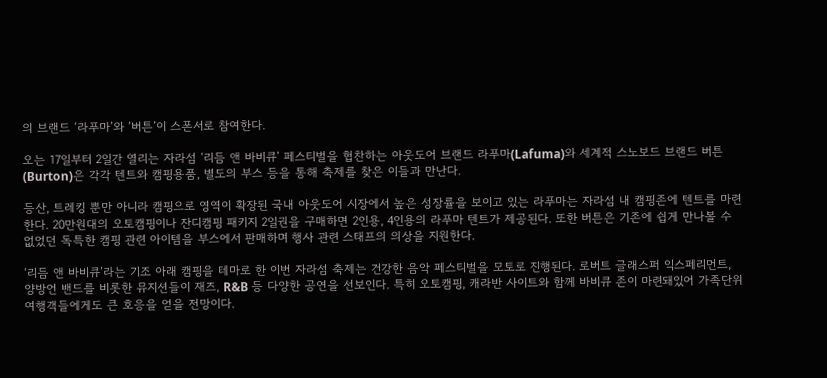의 브랜드 ‘라푸마’와 ‘버튼’이 스폰서로 참여한다.

오는 17일부터 2일간 열리는 자라섬 ‘리듬 앤 바비큐’ 페스티벌을 협찬하는 아웃도어 브랜드 라푸마(Lafuma)와 세계적 스노보드 브랜드 버튼(Burton)은 각각 텐트와 캠핑용품, 별도의 부스 등을 통해 축제를 찾은 이들과 만난다.

등산, 트레킹 뿐만 아니라 캠핑으로 영역이 확장된 국내 아웃도어 시장에서 높은 성장률을 보이고 있는 라푸마는 자라섬 내 캠핑존에 텐트를 마련한다. 20만원대의 오토캠핑이나 잔디캠핑 패키지 2일권을 구매하면 2인용, 4인용의 라푸마 텐트가 제공된다. 또한 버튼은 기존에 쉽게 만나볼 수 없었던 독특한 캠핑 관련 아이템을 부스에서 판매하며 행사 관련 스태프의 의상을 지원한다.

‘리듬 앤 바비큐’라는 기조 아래 캠핑을 테마로 한 이번 자라섬 축제는 건강한 음악 페스티벌을 모토로 진행된다. 로버트 글래스퍼 익스페리먼트, 양방언 밴드를 비롯한 뮤지션들이 재즈, R&B 등 다양한 공연을 선보인다. 특히 오토캠핑, 캐라반 사이트와 함께 바비큐 존이 마련돼있어 가족단위 여행객들에게도 큰 호응을 얻을 전망이다.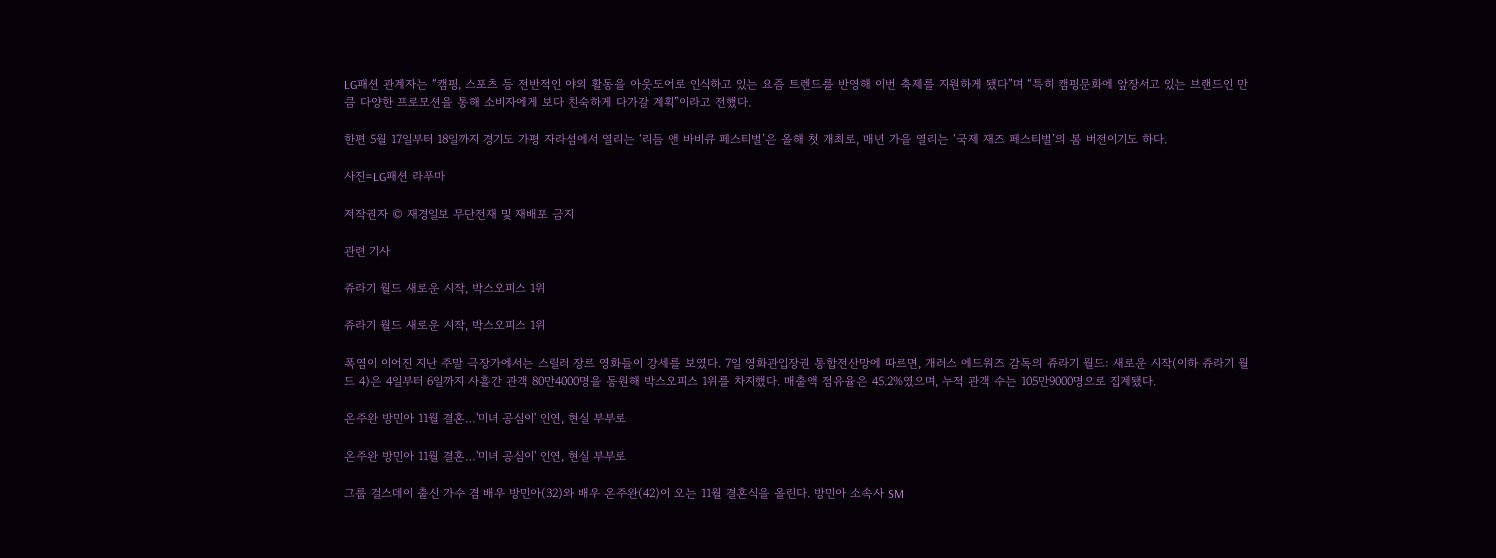LG패션 관계자는 “캠핑, 스포츠 등 전반적인 야외 활동을 아웃도어로 인식하고 있는 요즘 트렌드를 반영해 이번 축제를 지원하게 됐다”며 “특히 캠핑문화에 앞장서고 있는 브랜드인 만큼 다양한 프로모션을 통해 소비자에게 보다 친숙하게 다가갈 계획”이라고 전했다.

한편 5월 17일부터 18일까지 경기도 가평 자라섬에서 열리는 ‘리듬 앤 바비큐 페스티벌’은 올해 첫 개최로, 매년 가을 열리는 ‘국제 재즈 페스티벌’의 봄 버전이기도 하다.

사진=LG패션 라푸마

저작권자 © 재경일보 무단전재 및 재배포 금지

관련 기사

쥬라기 월드 새로운 시작, 박스오피스 1위

쥬라기 월드 새로운 시작, 박스오피스 1위

폭염이 이어진 지난 주말 극장가에서는 스릴러 장르 영화들이 강세를 보였다. 7일 영화관입장권 통합전산망에 따르면, 개러스 에드워즈 감독의 쥬라기 월드: 새로운 시작(이하 쥬라기 월드 4)은 4일부터 6일까지 사흘간 관객 80만4000명을 동원해 박스오피스 1위를 차지했다. 매출액 점유율은 45.2%였으며, 누적 관객 수는 105만9000명으로 집계됐다.

온주완 방민아 11월 결혼…'미녀 공심이' 인연, 현실 부부로

온주완 방민아 11월 결혼…'미녀 공심이' 인연, 현실 부부로

그룹 걸스데이 출신 가수 겸 배우 방민아(32)와 배우 온주완(42)이 오는 11월 결혼식을 올린다. 방민아 소속사 SM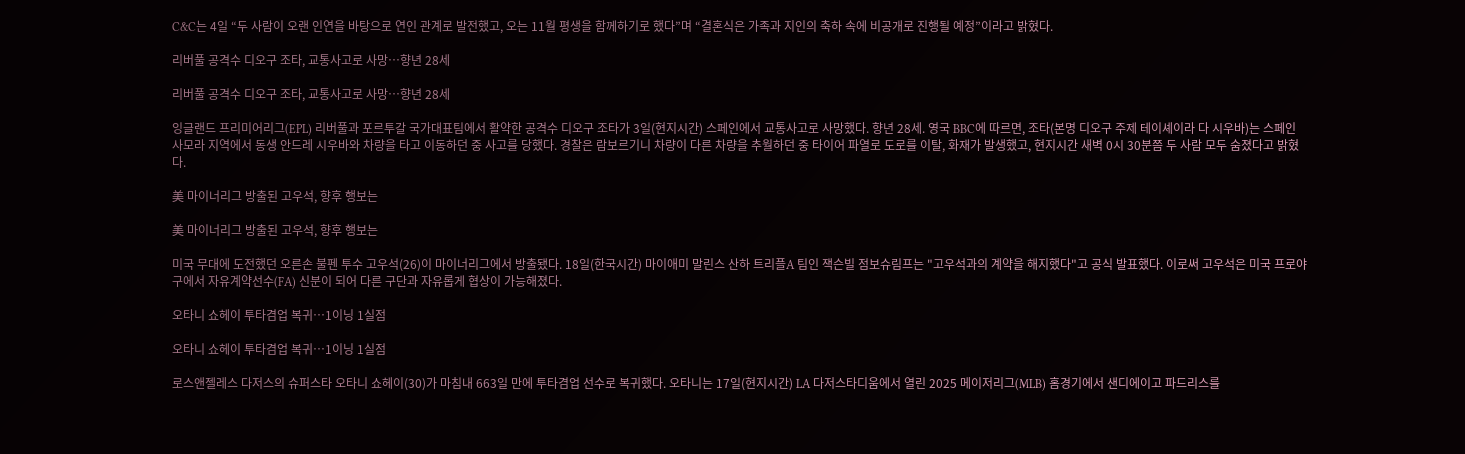C&C는 4일 “두 사람이 오랜 인연을 바탕으로 연인 관계로 발전했고, 오는 11월 평생을 함께하기로 했다”며 “결혼식은 가족과 지인의 축하 속에 비공개로 진행될 예정”이라고 밝혔다.

리버풀 공격수 디오구 조타, 교통사고로 사망…향년 28세

리버풀 공격수 디오구 조타, 교통사고로 사망…향년 28세

잉글랜드 프리미어리그(EPL) 리버풀과 포르투갈 국가대표팀에서 활약한 공격수 디오구 조타가 3일(현지시간) 스페인에서 교통사고로 사망했다. 향년 28세. 영국 BBC에 따르면, 조타(본명 디오구 주제 테이셰이라 다 시우바)는 스페인 사모라 지역에서 동생 안드레 시우바와 차량을 타고 이동하던 중 사고를 당했다. 경찰은 람보르기니 차량이 다른 차량을 추월하던 중 타이어 파열로 도로를 이탈, 화재가 발생했고, 현지시간 새벽 0시 30분쯤 두 사람 모두 숨졌다고 밝혔다.

美 마이너리그 방출된 고우석, 향후 행보는

美 마이너리그 방출된 고우석, 향후 행보는

미국 무대에 도전했던 오른손 불펜 투수 고우석(26)이 마이너리그에서 방출됐다. 18일(한국시간) 마이애미 말린스 산하 트리플A 팀인 잭슨빌 점보슈림프는 "고우석과의 계약을 해지했다"고 공식 발표했다. 이로써 고우석은 미국 프로야구에서 자유계약선수(FA) 신분이 되어 다른 구단과 자유롭게 협상이 가능해졌다.

오타니 쇼헤이 투타겸업 복귀…1이닝 1실점

오타니 쇼헤이 투타겸업 복귀…1이닝 1실점

로스앤젤레스 다저스의 슈퍼스타 오타니 쇼헤이(30)가 마침내 663일 만에 투타겸업 선수로 복귀했다. 오타니는 17일(현지시간) LA 다저스타디움에서 열린 2025 메이저리그(MLB) 홈경기에서 샌디에이고 파드리스를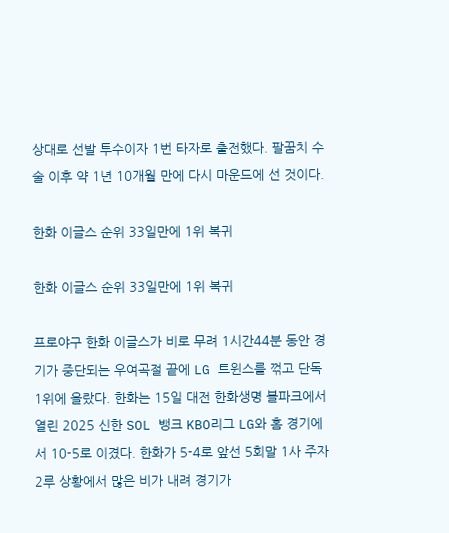상대로 선발 투수이자 1번 타자로 출전했다. 팔꿈치 수술 이후 약 1년 10개월 만에 다시 마운드에 선 것이다.

한화 이글스 순위 33일만에 1위 복귀

한화 이글스 순위 33일만에 1위 복귀

프로야구 한화 이글스가 비로 무려 1시간44분 동안 경기가 중단되는 우여곡절 끝에 LG 트윈스를 꺾고 단독 1위에 올랐다. 한화는 15일 대전 한화생명 볼파크에서 열린 2025 신한 SOL 뱅크 KBO리그 LG와 홈 경기에서 10-5로 이겼다. 한화가 5-4로 앞선 5회말 1사 주자 2루 상황에서 많은 비가 내려 경기가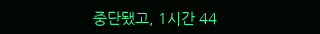중단됐고, 1시간 44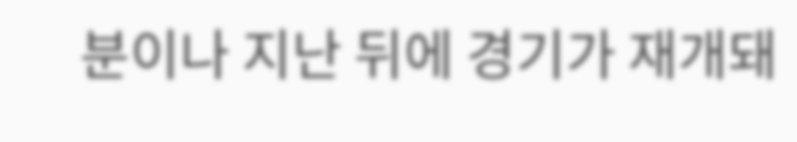분이나 지난 뒤에 경기가 재개돼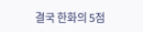결국 한화의 5점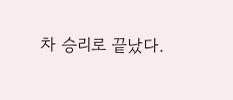차 승리로 끝났다.